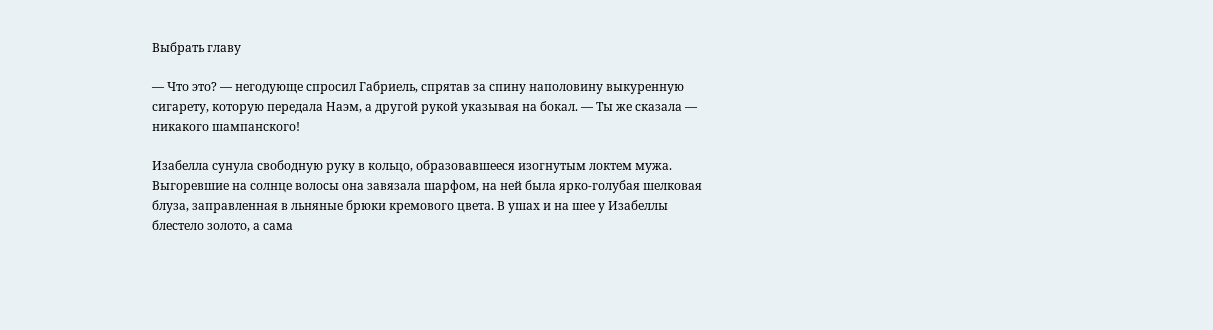Выбрать главу

— Что это? — негодующе спросил Габриель, спрятав за спину наполовину выкуренную сигарету, которую передала Наэм, а другой рукой указывая на бокал. — Ты же сказала — никакого шампанского!

Изабелла сунула свободную руку в кольцо, образовавшееся изогнутым локтем мужа. Выгоревшие на солнце волосы она завязала шарфом, на ней была ярко-голубая шелковая блуза, заправленная в льняные брюки кремового цвета. В ушах и на шее у Изабеллы блестело золото, а сама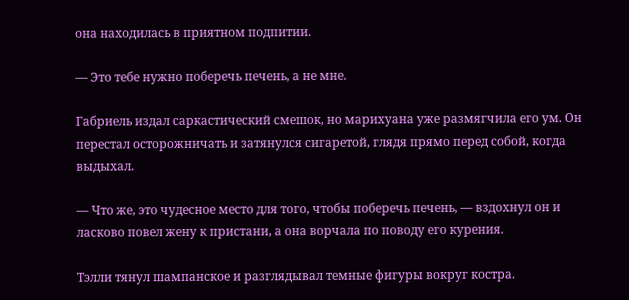она находилась в приятном подпитии.

— Это тебе нужно поберечь печень, а не мне.

Габриель издал саркастический смешок, но марихуана уже размягчила его ум. Он перестал осторожничать и затянулся сигаретой, глядя прямо перед собой, когда выдыхал.

— Что же, это чудесное место для того, чтобы поберечь печень, — вздохнул он и ласково повел жену к пристани, а она ворчала по поводу его курения.

Тэлли тянул шампанское и разглядывал темные фигуры вокруг костра.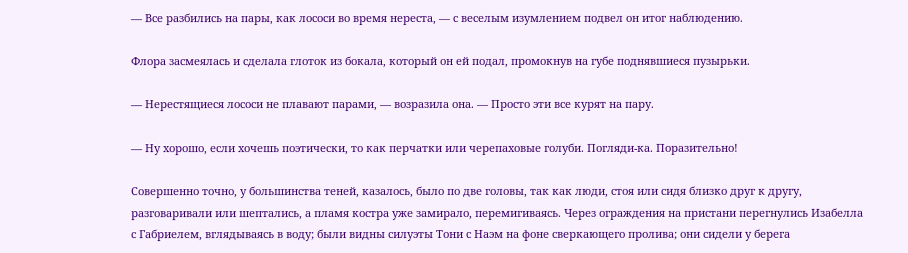— Все разбились на пары, как лососи во время нереста, — с веселым изумлением подвел он итог наблюдению.

Флора засмеялась и сделала глоток из бокала, который он ей подал, промокнув на губе поднявшиеся пузырьки.

— Нерестящиеся лососи не плавают парами, — возразила она. — Просто эти все курят на пару.

— Ну хорошо, если хочешь поэтически, то как перчатки или черепаховые голуби. Погляди-ка. Поразительно!

Совершенно точно, у большинства теней, казалось, было по две головы, так как люди, стоя или сидя близко друг к другу, разговаривали или шептались, а пламя костра уже замирало, перемигиваясь. Через ограждения на пристани перегнулись Изабелла с Габриелем, вглядываясь в воду; были видны силуэты Тони с Наэм на фоне сверкающего пролива; они сидели у берега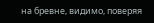на бревне, видимо, поверяя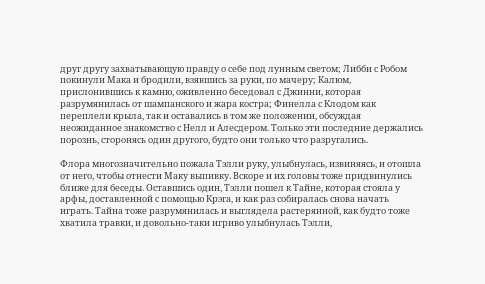друг другу захватывающую правду о себе под лунным светом; Либби с Робом покинули Мака и бродили, взявшись за руки, по мачеру; Калюм, прислонившись к камню, оживленно беседовал с Джинни, которая разрумянилась от шампанского и жара костра; Финелла с Клодом как переплели крыла, так и оставались в том же положении, обсуждая неожиданное знакомство с Нелл и Алесдером. Только эти последние держались порознь, сторонясь один другого, будто они только что разругались.

Флора многозначительно пожала Тэлли руку, улыбнулась, извиняясь, и отошла от него, чтобы отнести Маку выпивку. Вскоре и их головы тоже придвинулись ближе для беседы. Оставшись один, Тэлли пошел к Тайне, которая стояла у арфы, доставленной с помощью Крэга, и как раз собиралась снова начать играть. Тайна тоже разрумянилась и выглядела растерянной, как будто тоже хватила травки, и довольно-таки игриво улыбнулась Тэлли,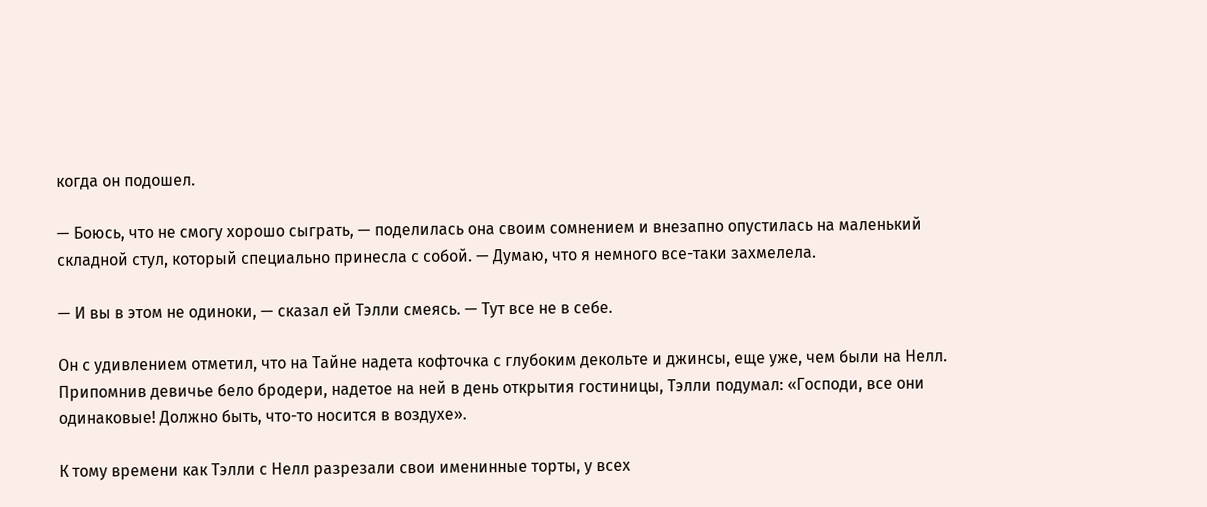когда он подошел.

— Боюсь, что не смогу хорошо сыграть, — поделилась она своим сомнением и внезапно опустилась на маленький складной стул, который специально принесла с собой. — Думаю, что я немного все-таки захмелела.

— И вы в этом не одиноки, — сказал ей Тэлли смеясь. — Тут все не в себе.

Он с удивлением отметил, что на Тайне надета кофточка с глубоким декольте и джинсы, еще уже, чем были на Нелл. Припомнив девичье бело бродери, надетое на ней в день открытия гостиницы, Тэлли подумал: «Господи, все они одинаковые! Должно быть, что-то носится в воздухе».

К тому времени как Тэлли с Нелл разрезали свои именинные торты, у всех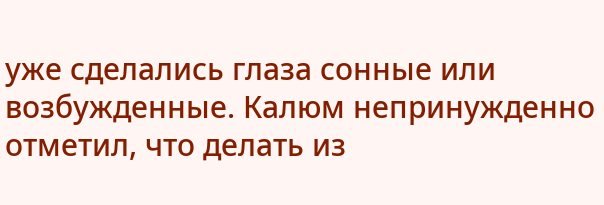уже сделались глаза сонные или возбужденные. Калюм непринужденно отметил, что делать из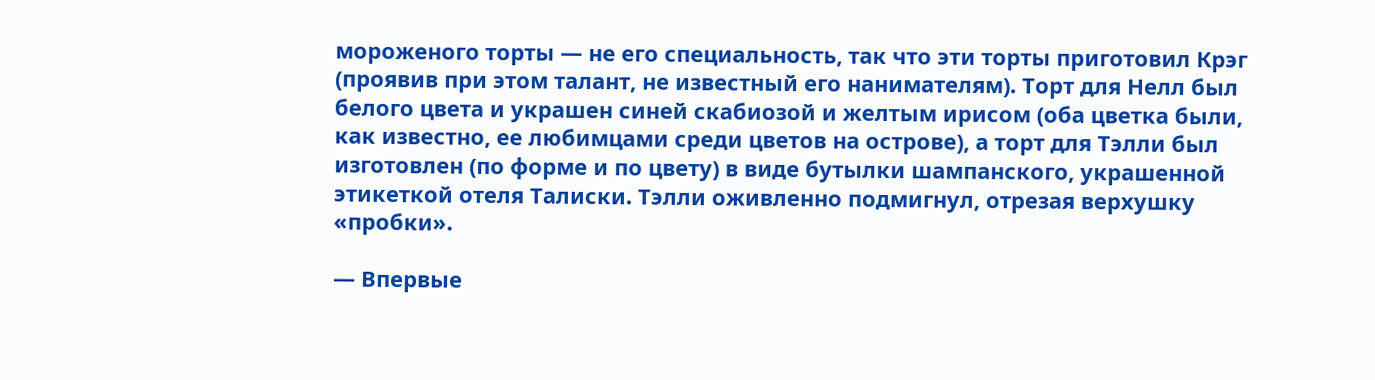мороженого торты — не его специальность, так что эти торты приготовил Крэг (проявив при этом талант, не известный его нанимателям). Торт для Нелл был белого цвета и украшен синей скабиозой и желтым ирисом (оба цветка были, как известно, ее любимцами среди цветов на острове), а торт для Тэлли был изготовлен (по форме и по цвету) в виде бутылки шампанского, украшенной этикеткой отеля Талиски. Тэлли оживленно подмигнул, отрезая верхушку «пробки».

— Впервые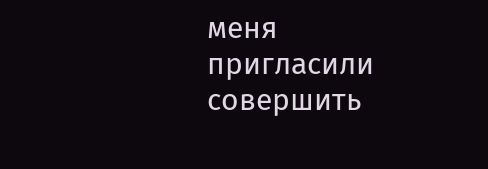меня пригласили совершить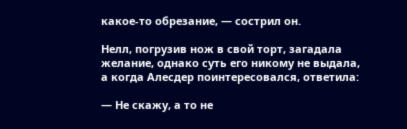какое-то обрезание, — сострил он.

Нелл, погрузив нож в свой торт, загадала желание, однако суть его никому не выдала, а когда Алесдер поинтересовался, ответила:

— Не скажу, а то не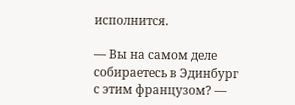исполнится.

— Вы на самом деле собираетесь в Эдинбург с этим французом? —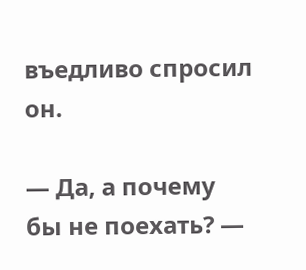въедливо спросил он.

— Да, а почему бы не поехать? —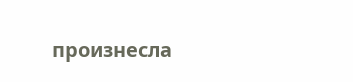произнесла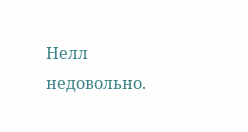Нелл недовольно.